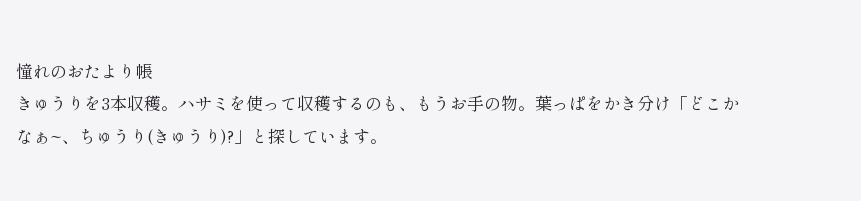憧れのおたより帳
きゅうりを3本収穫。ハサミを使って収穫するのも、もうお手の物。葉っぱをかき分け「どこかなぁ~、ちゅうり(きゅうり)?」と探しています。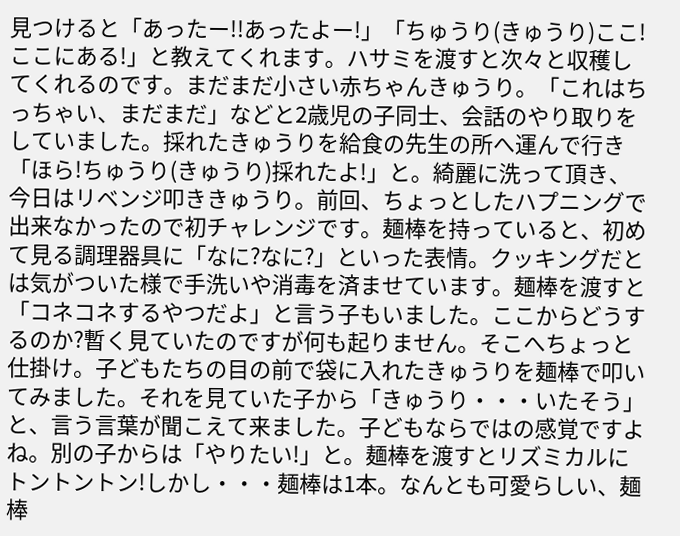見つけると「あったー!!あったよー!」「ちゅうり(きゅうり)ここ!ここにある!」と教えてくれます。ハサミを渡すと次々と収穫してくれるのです。まだまだ小さい赤ちゃんきゅうり。「これはちっちゃい、まだまだ」などと2歳児の子同士、会話のやり取りをしていました。採れたきゅうりを給食の先生の所へ運んで行き「ほら!ちゅうり(きゅうり)採れたよ!」と。綺麗に洗って頂き、今日はリベンジ叩ききゅうり。前回、ちょっとしたハプニングで出来なかったので初チャレンジです。麺棒を持っていると、初めて見る調理器具に「なに?なに?」といった表情。クッキングだとは気がついた様で手洗いや消毒を済ませています。麺棒を渡すと「コネコネするやつだよ」と言う子もいました。ここからどうするのか?暫く見ていたのですが何も起りません。そこへちょっと仕掛け。子どもたちの目の前で袋に入れたきゅうりを麺棒で叩いてみました。それを見ていた子から「きゅうり・・・いたそう」と、言う言葉が聞こえて来ました。子どもならではの感覚ですよね。別の子からは「やりたい!」と。麺棒を渡すとリズミカルにトントントン!しかし・・・麺棒は1本。なんとも可愛らしい、麺棒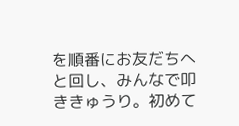を順番にお友だちへと回し、みんなで叩ききゅうり。初めて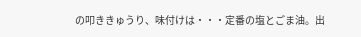の叩ききゅうり、味付けは・・・定番の塩とごま油。出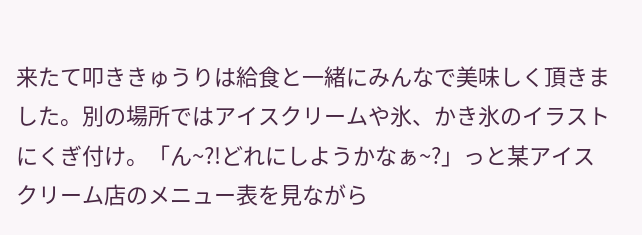来たて叩ききゅうりは給食と一緒にみんなで美味しく頂きました。別の場所ではアイスクリームや氷、かき氷のイラストにくぎ付け。「ん~?!どれにしようかなぁ~?」っと某アイスクリーム店のメニュー表を見ながら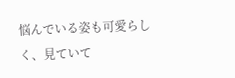悩んでいる姿も可愛らしく、見ていて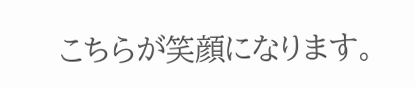こちらが笑顔になります。